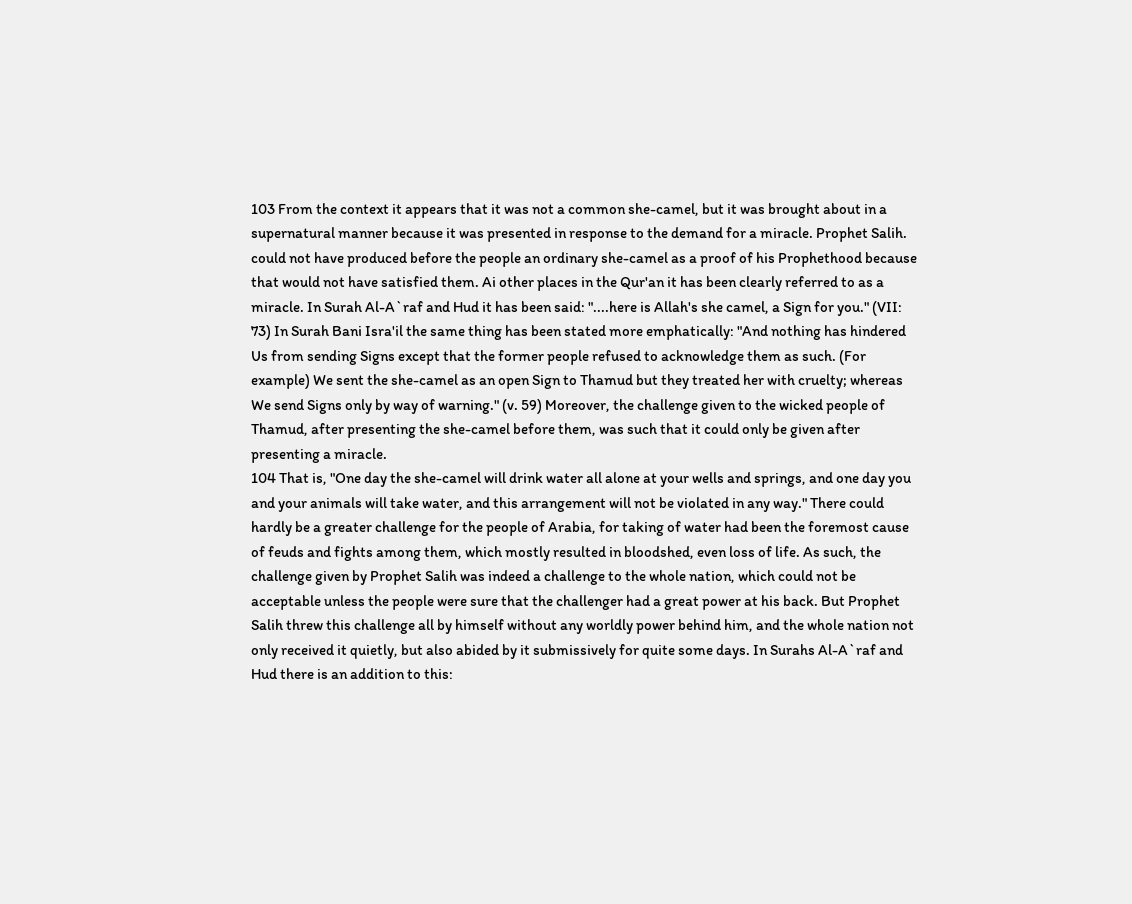103 From the context it appears that it was not a common she-camel, but it was brought about in a supernatural manner because it was presented in response to the demand for a miracle. Prophet Salih. could not have produced before the people an ordinary she-camel as a proof of his Prophethood because that would not have satisfied them. Ai other places in the Qur'an it has been clearly referred to as a miracle. In Surah Al-A`raf and Hud it has been said: "....here is Allah's she camel, a Sign for you." (VII: 73) In Surah Bani Isra'il the same thing has been stated more emphatically: "And nothing has hindered Us from sending Signs except that the former people refused to acknowledge them as such. (For example) We sent the she-camel as an open Sign to Thamud but they treated her with cruelty; whereas We send Signs only by way of warning." (v. 59) Moreover, the challenge given to the wicked people of Thamud, after presenting the she-camel before them, was such that it could only be given after presenting a miracle.
104 That is, "One day the she-camel will drink water all alone at your wells and springs, and one day you and your animals will take water, and this arrangement will not be violated in any way." There could hardly be a greater challenge for the people of Arabia, for taking of water had been the foremost cause of feuds and fights among them, which mostly resulted in bloodshed, even loss of life. As such, the challenge given by Prophet Salih was indeed a challenge to the whole nation, which could not be acceptable unless the people were sure that the challenger had a great power at his back. But Prophet Salih threw this challenge all by himself without any worldly power behind him, and the whole nation not only received it quietly, but also abided by it submissively for quite some days. In Surahs Al-A`raf and Hud there is an addition to this: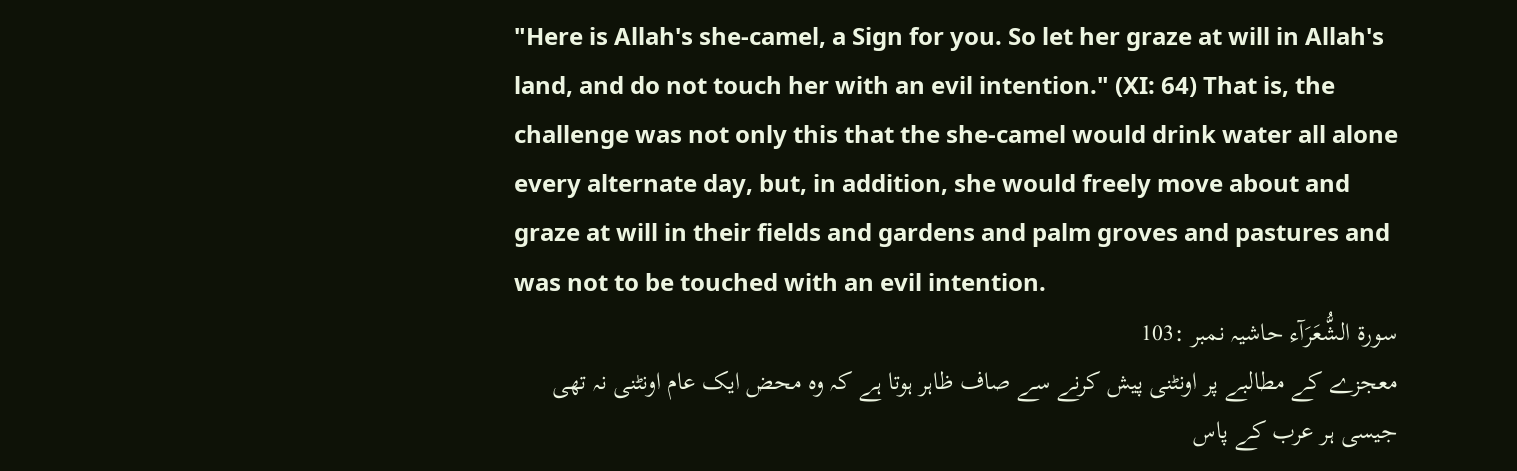"Here is Allah's she-camel, a Sign for you. So let her graze at will in Allah's land, and do not touch her with an evil intention." (XI: 64) That is, the challenge was not only this that the she-camel would drink water all alone every alternate day, but, in addition, she would freely move about and graze at will in their fields and gardens and palm groves and pastures and was not to be touched with an evil intention.
سورة الشُّعَرَآء حاشیہ نمبر :103
معجزے کے مطالبے پر اونٹنی پیش کرنے سے صاف ظاہر ہوتا ہے کہ وہ محض ایک عام اونٹنی نہ تھی جیسی ہر عرب کے پاس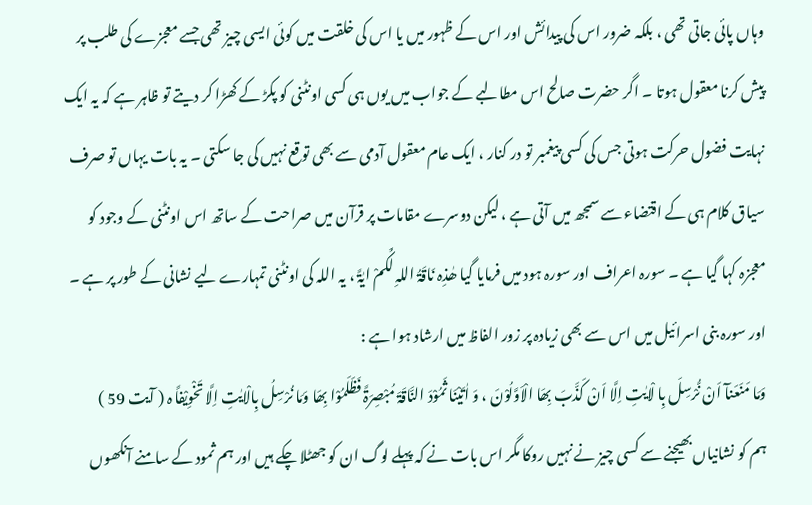وہاں پائی جاتی تھی ، بلکہ ضرور اس کی پیدائش اور اس کے ظہور میں یا اس کی خلقت میں کوئی ایسی چیز تھی جسے معجزے کی طلب پر پیش کرنا معقول ہوتا ۔ اگر حضرت صالح اس مطالبے کے جواب میں یوں ہی کسی اونٹنی کو پکڑ کے کھڑا کر دیتے تو ظاہر ہے کہ یہ ایک نہایت فضول حرکت ہوتی جس کی کسی پیغمبر تو در کنار ، ایک عام معقول آدمی سے بھی توقع نہیں کی جا سکتی ۔ یہ بات یہاں تو صرف سیاق کلام ہی کے اقتضاء سے سمجھ میں آتی ہے ، لیکن دوسرے مقامات پر قرآن میں صراحت کے ساتھ اس اونٹنی کے وجود کو معجزہ کہا گیا ہے ۔ سورہ اعراف اور سورہ ہود میں فرمایا گیا ھٰذِہ نَاقَۃُ اللہِ لَکُمْ ایٰۃً ، یہ اللہ کی اونٹنی تمہارے لیے نشانی کے طور پر ہے ۔ اور سورہ بنی اسرائیل میں اس سے بھی زیادہ پر زور الفاظ میں ارشاد ہوا ہے :
وَمَا مَنَعَنآ اَنْ نُّرْسِلَ بِا لْایٰتِ اِلَّا اَنْ کَذَّبَ بِھَا الْاَوَّلُوْنَ ، وَ اٰتَیْنَا ثَمُوْدَ النَّاقَۃَ مُبْصِرَۃً فَظَلَمُوْا بِھَا وَمَا نُرْسِلُ بِالْایٰتِ اِلَّا تَخْوِیْفاً ہ ( آیت 59 )
ہم کو نشانیاں بھیجنے سے کسی چیز نے نہیں روکا مگر اس بات نے کہ پہلے لوگ ان کو جھٹلا چکے ہیں اور ہم ثمود کے سامنے آنکھوں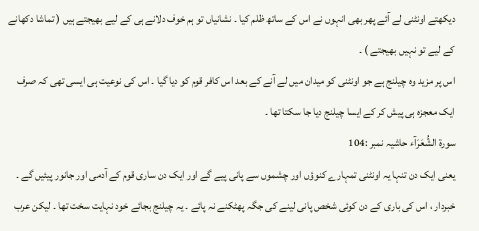دیکھتے اونٹنی لے آئے پھر بھی انہوں نے اس کے ساتھ ظلم کیا ۔ نشانیاں تو ہم خوف دلانے ہی کے لیے بھیجتے ہیں ( تماشا دکھانے کے لیے تو نہیں بھیجتے ) ۔
اس پر مزید وہ چیلنج ہے جو اونٹنی کو میدان میں لے آنے کے بعد اس کافر قوم کو دیا گیا ۔ اس کی نوعیت ہی ایسی تھی کہ صرف ایک معجزہ ہی پیش کر کے ایسا چیلنج دیا جا سکتا تھا ۔
سورة الشُّعَرَآء حاشیہ نمبر :104
یعنی ایک دن تنہا یہ اونٹنی تمہارے کنوؤں اور چشموں سے پانی پیے گے اور ایک دن ساری قوم کے آدمی اور جانور پیئیں گے ۔ خبردار ، اس کی باری کے دن کوئی شخص پانی لینے کی جگہ پھٹکنے نہ پائے ۔ یہ چیلنج بجائے خود نہایت سخت تھا ۔ لیکن عرب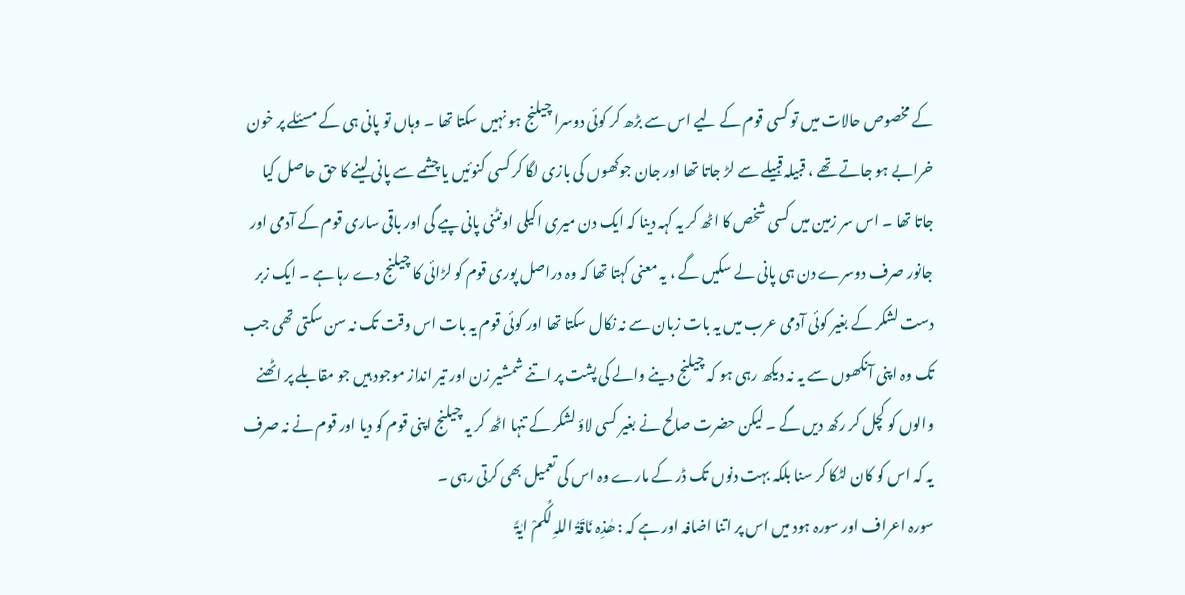کے مخصوص حالات میں تو کسی قوم کے لیے اس سے بڑھ کر کوئی دوسرا چیلنج ہو نہیں سکتا تھا ۔ وہاں تو پانی ہی کے مسئلے پر خون خرابے ہو جاتے تھے ، قبیلہ قبیلے سے لڑ جاتا تھا اور جان جوکھوں کی بازی لگا کر کسی کنوئیں یا چشمے سے پانی لینے کا حق حاصل کیا جاتا تھا ۔ اس سر زمین میں کسی شخص کا اٹھ کر یہ کہہ دینا کہ ایک دن میری اکیلی اونٹنی پانی پیے گی اور باقی ساری قوم کے آدمی اور جانور صرف دوسرے دن ہی پانی لے سکیں گے ، یہ معنی کہتا تھا کہ وہ دراصل پوری قوم کو لڑائی کا چیلنج دے رہا ہے ۔ ایک زبر دست لشکر کے بغیر کوئی آدمی عرب میں یہ بات زبان سے نہ نکال سکتا تھا اور کوئی قوم یہ بات اس وقت تک نہ سن سکتی تھی جب تک وہ اپنی آنکھوں سے یہ نہ دیکھ رہی ہو کہ چیلنج دینے والے کی پشت پر اتنے شمشیر زن اور تیر انداز موجود ہیں جو مقابلے پر اٹھنے والوں کو کچل کر رکھ دیں گے ۔ لیکن حضرت صالح نے بغیر کسی لاؤ لشکر کے تنہا اٹھ کر یہ چیلنج اپنی قوم کو دیا اور قوم نے نہ صرف یہ کہ اس کو کان لٹکا کر سنا بلکہ بہت دنوں تک ڈر کے مارے وہ اس کی تعمیل بھی کرتی رہی ۔
سورہ اعراف اور سورہ ہود میں اس پر اتنا اضافہ اور ہے کہ : ھٰذِہ نَاقَۃُ اللہِ لَکُمْ ایٰۃً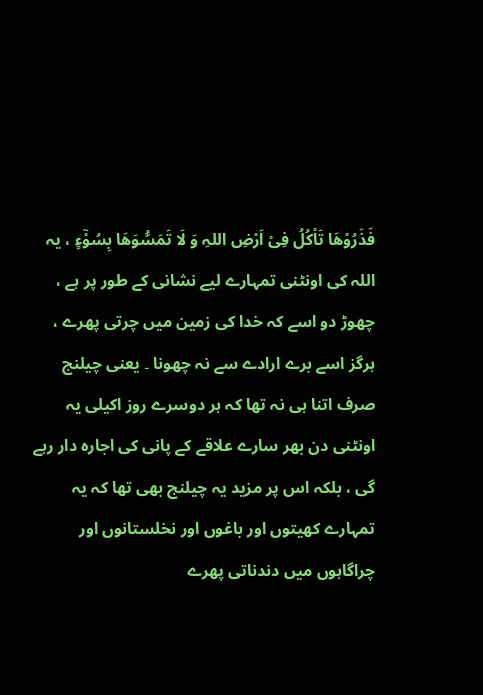فَذَرُوْھَا تَاْکُلُ فِیْ اَرْضِ اللہِ وَ لَا تَمَسُّوَھَا بِسُوْٓءٍ ، یہ اللہ کی اونٹنی تمہارے لیے نشانی کے طور پر ہے ، چھوڑ دو اسے کہ خدا کی زمین میں چرتی پھرے ، ہرگز اسے برے ارادے سے نہ چھونا ۔ یعنی چیلنج صرف اتنا ہی نہ تھا کہ ہر دوسرے روز اکیلی یہ اونٹنی دن بھر سارے علاقے کے پانی کی اجارہ دار رہے گی ، بلکہ اس پر مزید یہ چیلنج بھی تھا کہ یہ تمہارے کھیتوں اور باغوں اور نخلستانوں اور چراگاہوں میں دندناتی پھرے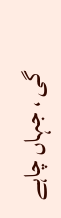گی ، جہاں چاہے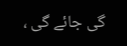گی جائے گی ،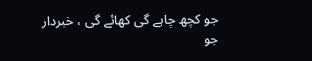جو کچھ چاہے گی کھائے گی ، خبردار جو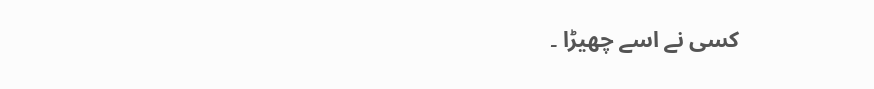کسی نے اسے چھیڑا ۔